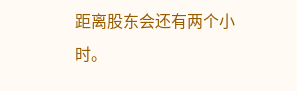距离股东会还有两个小时。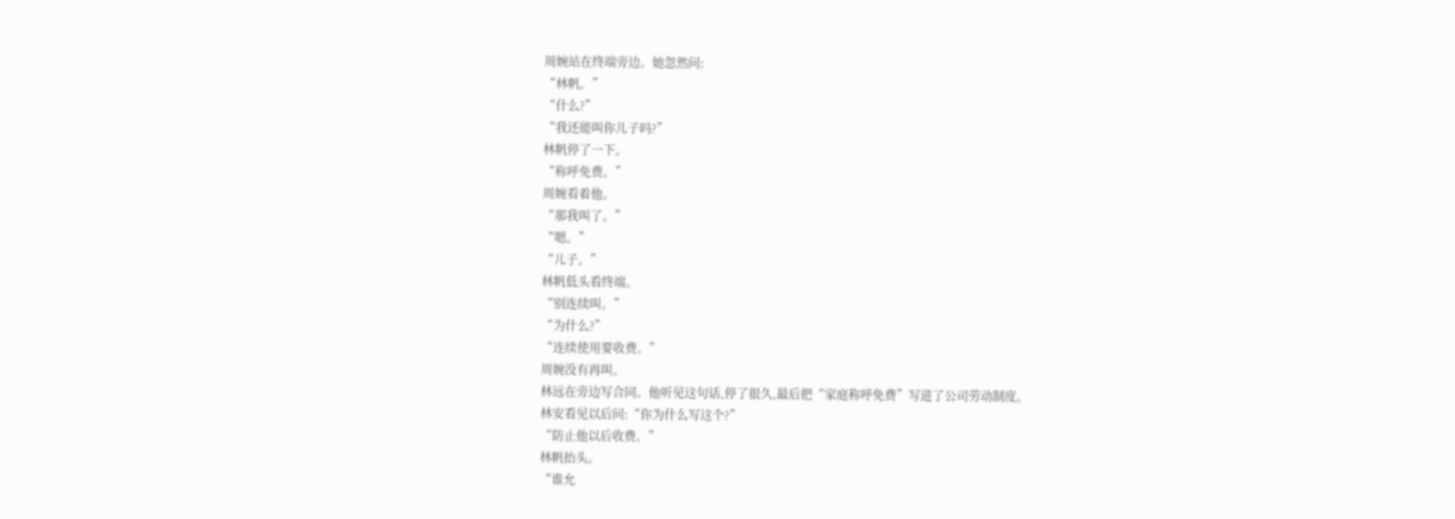周婉站在终端旁边。她忽然问:
“林帆。”
“什么?”
“我还能叫你儿子吗?”
林帆停了一下。
“称呼免费。”
周婉看着他。
“那我叫了。”
“嗯。”
“儿子。”
林帆低头看终端。
“别连续叫。”
“为什么?”
“连续使用要收费。”
周婉没有再叫。
林远在旁边写合同。他听见这句话,停了很久,最后把“家庭称呼免费”写进了公司劳动制度。
林安看见以后问:“你为什么写这个?”
“防止他以后收费。”
林帆抬头。
“谁允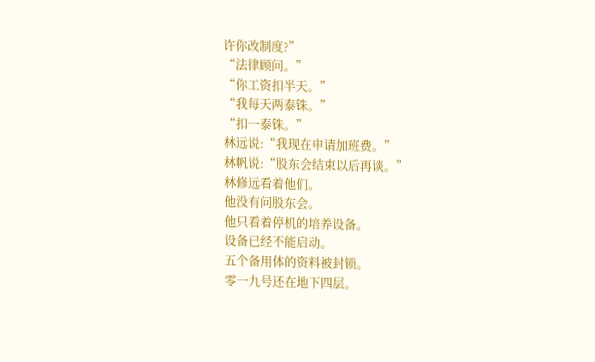许你改制度?”
“法律顾问。”
“你工资扣半天。”
“我每天两泰铢。”
“扣一泰铢。”
林远说:“我现在申请加班费。”
林帆说:“股东会结束以后再谈。”
林修远看着他们。
他没有问股东会。
他只看着停机的培养设备。
设备已经不能启动。
五个备用体的资料被封锁。
零一九号还在地下四层。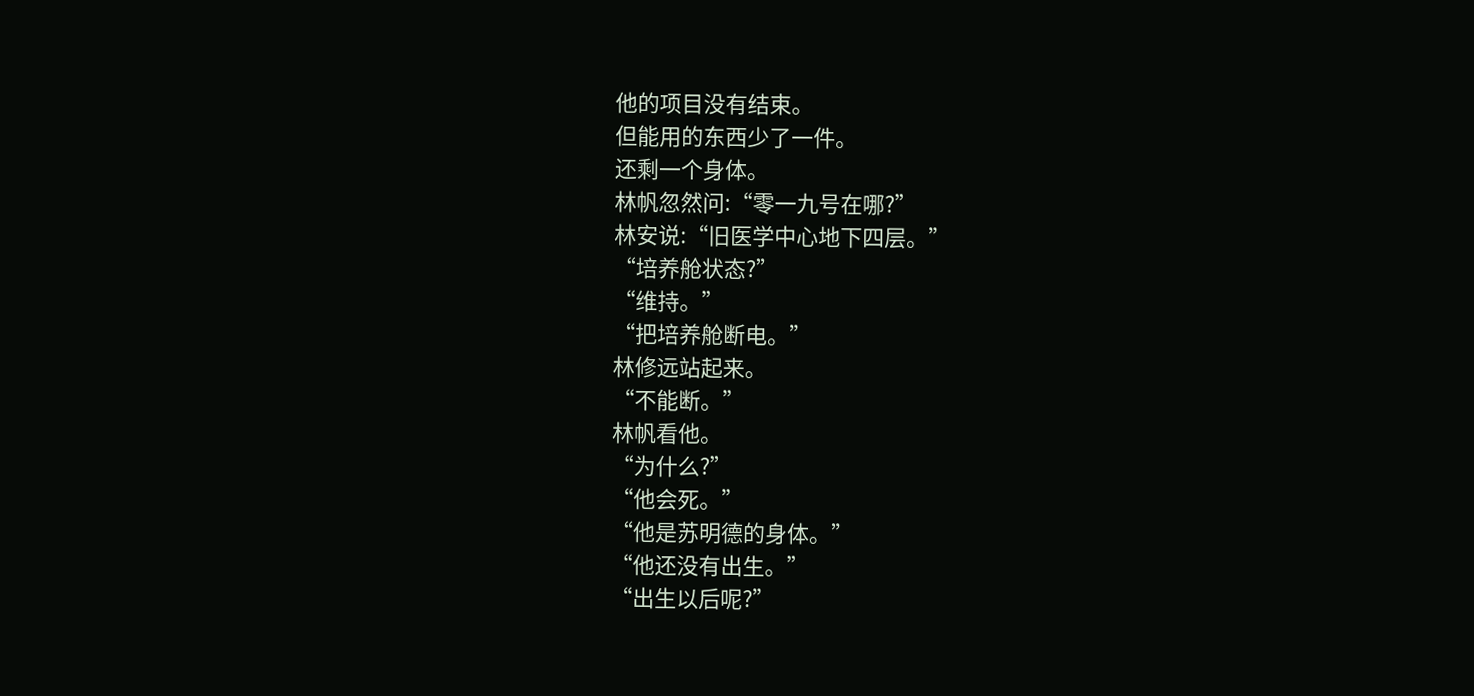他的项目没有结束。
但能用的东西少了一件。
还剩一个身体。
林帆忽然问:“零一九号在哪?”
林安说:“旧医学中心地下四层。”
“培养舱状态?”
“维持。”
“把培养舱断电。”
林修远站起来。
“不能断。”
林帆看他。
“为什么?”
“他会死。”
“他是苏明德的身体。”
“他还没有出生。”
“出生以后呢?”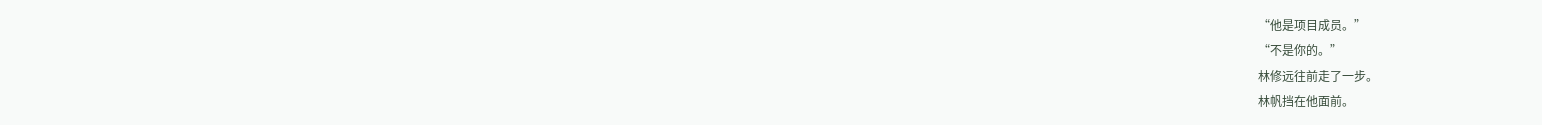“他是项目成员。”
“不是你的。”
林修远往前走了一步。
林帆挡在他面前。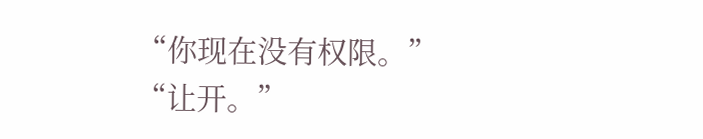“你现在没有权限。”
“让开。”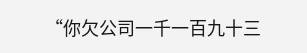“你欠公司一千一百九十三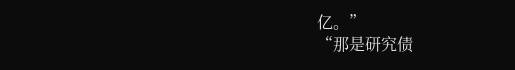亿。”
“那是研究债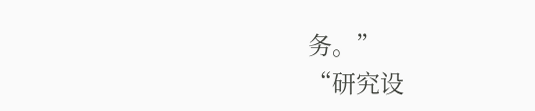务。”
“研究设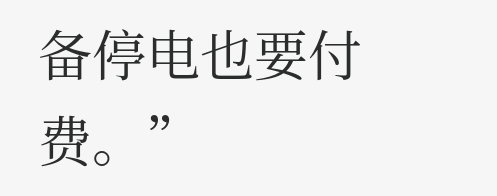备停电也要付费。”